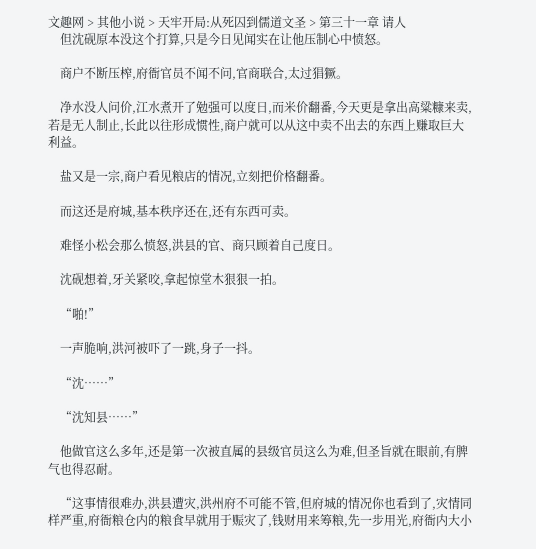文趣网 > 其他小说 > 天牢开局:从死囚到儒道文圣 > 第三十一章 请人
    但沈砚原本没这个打算,只是今日见闻实在让他压制心中愤怒。

    商户不断压榨,府衙官员不闻不问,官商联合,太过猖獗。

    净水没人问价,江水煮开了勉强可以度日,而米价翻番,今天更是拿出高粱糠来卖,若是无人制止,长此以往形成惯性,商户就可以从这中卖不出去的东西上赚取巨大利益。

    盐又是一宗,商户看见粮店的情况,立刻把价格翻番。

    而这还是府城,基本秩序还在,还有东西可卖。

    难怪小松会那么愤怒,洪县的官、商只顾着自己度日。

    沈砚想着,牙关紧咬,拿起惊堂木狠狠一拍。

    “啪!”

    一声脆响,洪河被吓了一跳,身子一抖。

    “沈……”

    “沈知县……”

    他做官这么多年,还是第一次被直属的县级官员这么为难,但圣旨就在眼前,有脾气也得忍耐。

    “这事情很难办,洪县遭灾,洪州府不可能不管,但府城的情况你也看到了,灾情同样严重,府衙粮仓内的粮食早就用于赈灾了,钱财用来筹粮,先一步用光,府衙内大小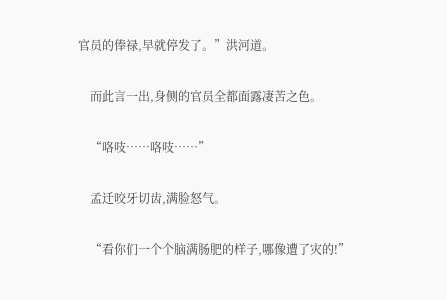官员的俸禄,早就停发了。”洪河道。

    而此言一出,身侧的官员全都面露凄苦之色。

    “咯吱……咯吱……”

    孟迁咬牙切齿,满脸怒气。

    “看你们一个个脑满肠肥的样子,哪像遭了灾的!”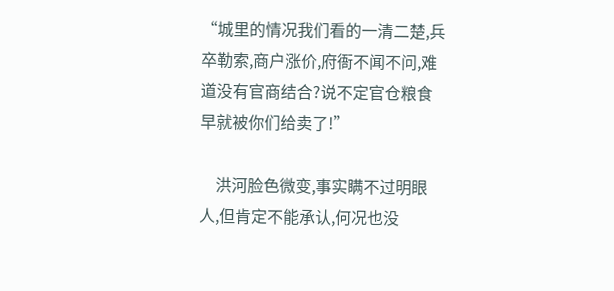“城里的情况我们看的一清二楚,兵卒勒索,商户涨价,府衙不闻不问,难道没有官商结合?说不定官仓粮食早就被你们给卖了!”

    洪河脸色微变,事实瞒不过明眼人,但肯定不能承认,何况也没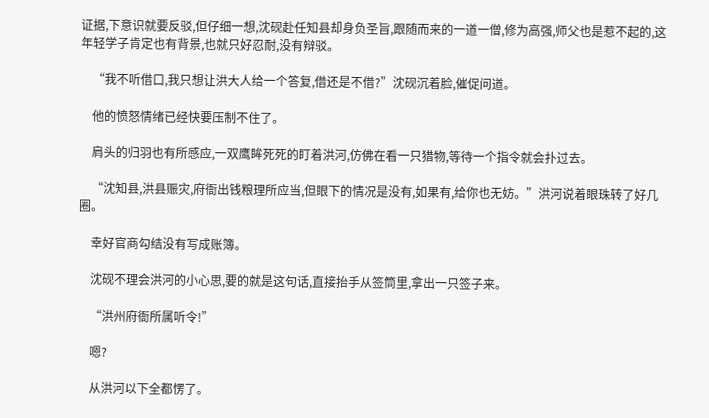证据,下意识就要反驳,但仔细一想,沈砚赴任知县却身负圣旨,跟随而来的一道一僧,修为高强,师父也是惹不起的,这年轻学子肯定也有背景,也就只好忍耐,没有辩驳。

    “我不听借口,我只想让洪大人给一个答复,借还是不借?”沈砚沉着脸,催促问道。

    他的愤怒情绪已经快要压制不住了。

    肩头的归羽也有所感应,一双鹰眸死死的盯着洪河,仿佛在看一只猎物,等待一个指令就会扑过去。

    “沈知县,洪县赈灾,府衙出钱粮理所应当,但眼下的情况是没有,如果有,给你也无妨。”洪河说着眼珠转了好几圈。

    幸好官商勾结没有写成账簿。

    沈砚不理会洪河的小心思,要的就是这句话,直接抬手从签筒里,拿出一只签子来。

    “洪州府衙所属听令!”

    嗯?

    从洪河以下全都愣了。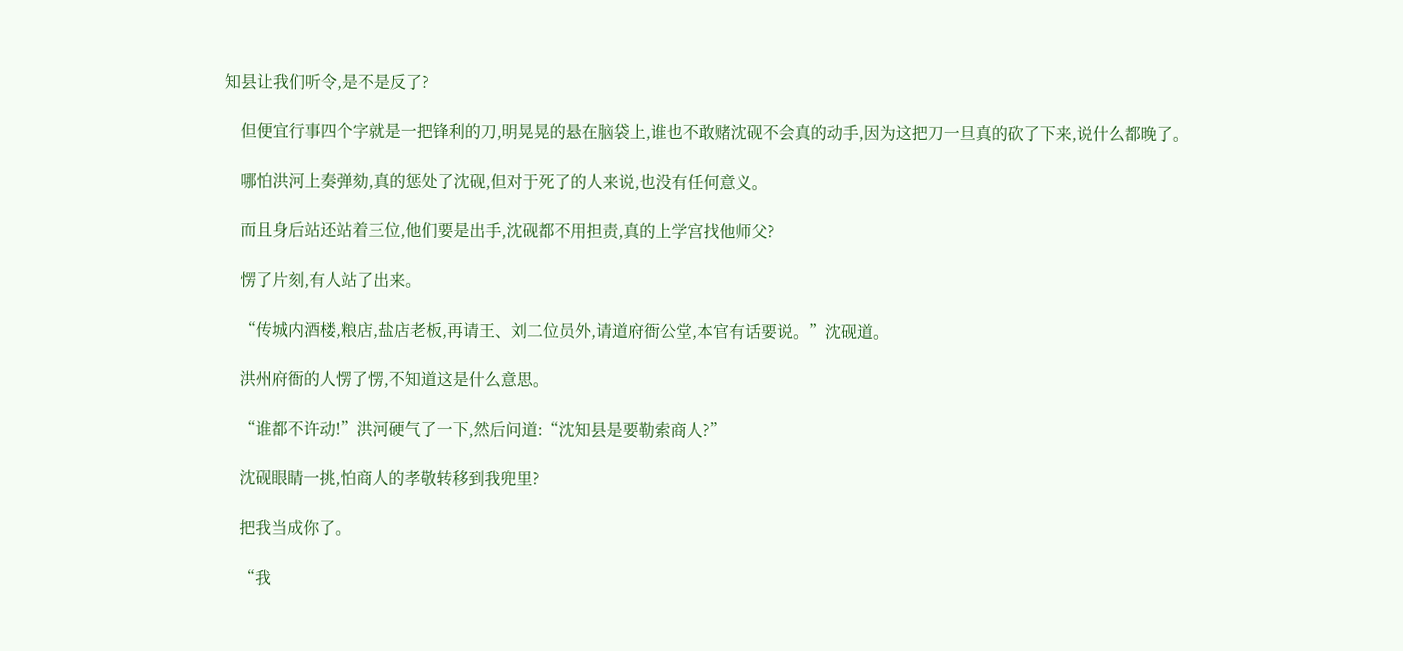知县让我们听令,是不是反了?

    但便宜行事四个字就是一把锋利的刀,明晃晃的悬在脑袋上,谁也不敢赌沈砚不会真的动手,因为这把刀一旦真的砍了下来,说什么都晚了。

    哪怕洪河上奏弹劾,真的惩处了沈砚,但对于死了的人来说,也没有任何意义。

    而且身后站还站着三位,他们要是出手,沈砚都不用担责,真的上学宫找他师父?

    愣了片刻,有人站了出来。

    “传城内酒楼,粮店,盐店老板,再请王、刘二位员外,请道府衙公堂,本官有话要说。”沈砚道。

    洪州府衙的人愣了愣,不知道这是什么意思。

    “谁都不许动!”洪河硬气了一下,然后问道:“沈知县是要勒索商人?”

    沈砚眼睛一挑,怕商人的孝敬转移到我兜里?

    把我当成你了。

    “我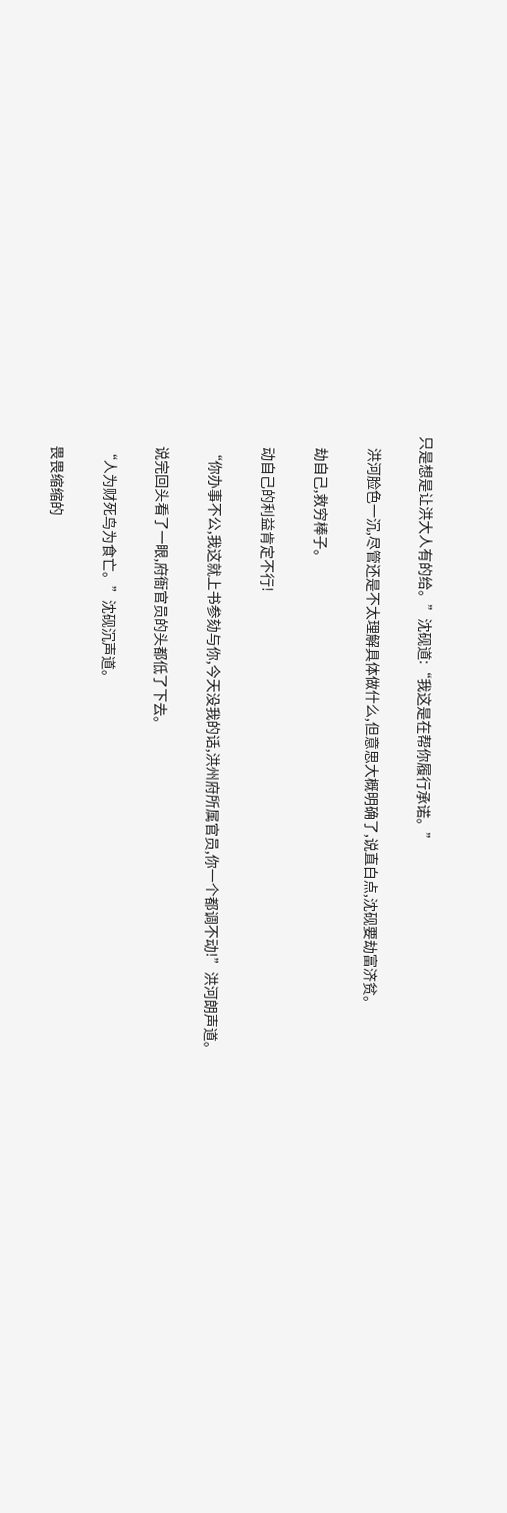只是想是让洪大人有的给。”沈砚道:“我这是在帮你履行承诺。”

    洪河脸色一沉,尽管还是不太理解具体做什么,但意思大概明确了,说直白点,沈砚要劫富济贫。

    劫自己,救穷棒子。

    动自己的利益肯定不行!

    “你办事不公,我这就上书参劾与你,今天没我的话,洪州府所属官员,你一个都调不动!”洪河朗声道。

    说完回头看了一眼,府衙官员的头都低了下去。

    “人为财死鸟为食亡。”沈砚沉声道。

    畏畏缩缩的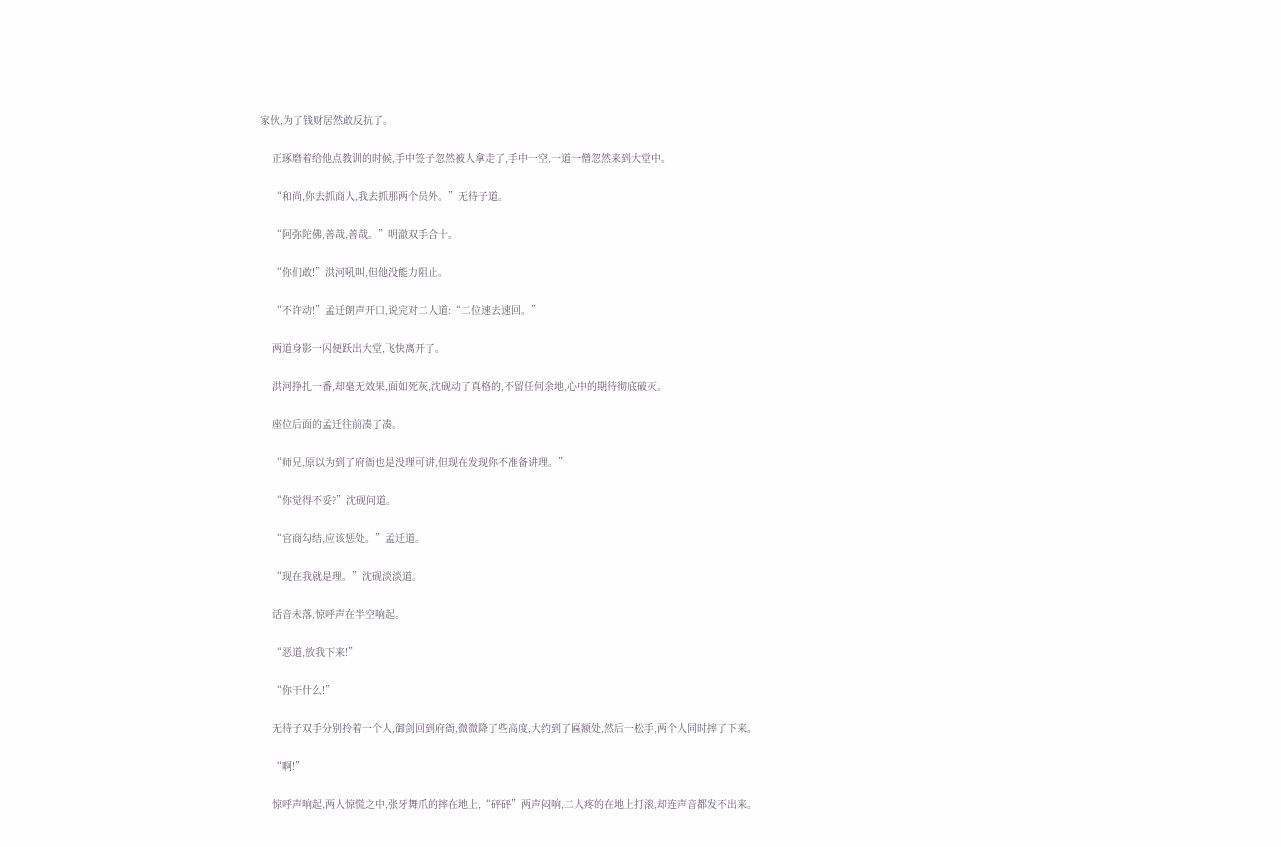家伙,为了钱财居然敢反抗了。

    正琢磨着给他点教训的时候,手中签子忽然被人拿走了,手中一空,一道一僧忽然来到大堂中。

    “和尚,你去抓商人,我去抓那两个员外。”无待子道。

    “阿弥陀佛,善哉,善哉。”明澈双手合十。

    “你们敢!”洪河吼叫,但他没能力阻止。

    “不许动!”孟迁朗声开口,说完对二人道:“二位速去速回。”

    两道身影一闪便跃出大堂,飞快离开了。

    洪河挣扎一番,却毫无效果,面如死灰,沈砚动了真格的,不留任何余地,心中的期待彻底破灭。

    座位后面的孟迁往前凑了凑。

    “师兄,原以为到了府衙也是没理可讲,但现在发现你不准备讲理。”

    “你觉得不妥?”沈砚问道。

    “官商勾结,应该惩处。”孟迁道。

    “现在我就是理。”沈砚淡淡道。

    话音未落,惊呼声在半空响起。

    “恶道,放我下来!”

    “你干什么!”

    无待子双手分别拎着一个人,御剑回到府衙,微微降了些高度,大约到了匾额处,然后一松手,两个人同时摔了下来。

    “啊!”

    惊呼声响起,两人惊慌之中,张牙舞爪的摔在地上,“砰砰”两声闷响,二人疼的在地上打滚,却连声音都发不出来。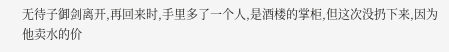无待子御剑离开,再回来时,手里多了一个人,是酒楼的掌柜,但这次没扔下来,因为他卖水的价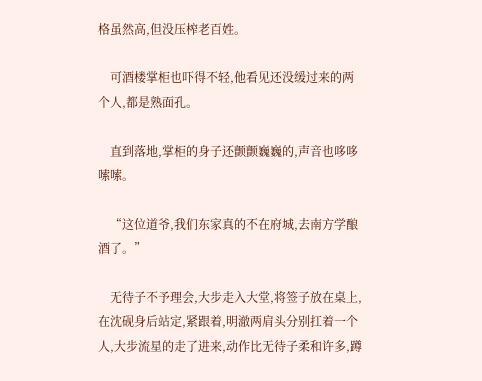格虽然高,但没压榨老百姓。

    可酒楼掌柜也吓得不轻,他看见还没缓过来的两个人,都是熟面孔。

    直到落地,掌柜的身子还颤颤巍巍的,声音也哆哆嗦嗦。

    “这位道爷,我们东家真的不在府城,去南方学酿酒了。”

    无待子不予理会,大步走入大堂,将签子放在桌上,在沈砚身后站定,紧跟着,明澈两肩头分别扛着一个人,大步流星的走了进来,动作比无待子柔和许多,蹲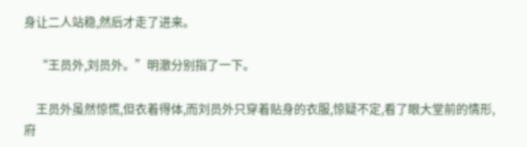身让二人站稳,然后才走了进来。

    “王员外,刘员外。”明澈分别指了一下。

    王员外虽然惊慌,但衣着得体,而刘员外只穿着贴身的衣服,惊疑不定,看了眼大堂前的情形,府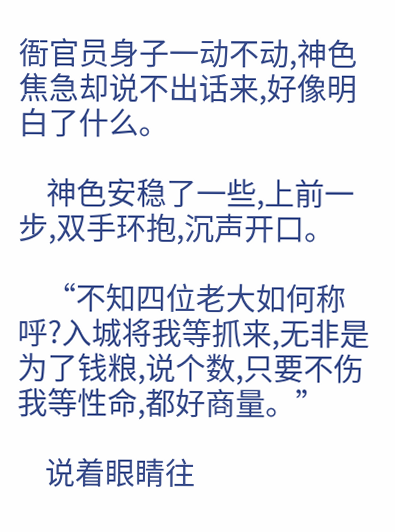衙官员身子一动不动,神色焦急却说不出话来,好像明白了什么。

    神色安稳了一些,上前一步,双手环抱,沉声开口。

    “不知四位老大如何称呼?入城将我等抓来,无非是为了钱粮,说个数,只要不伤我等性命,都好商量。”

    说着眼睛往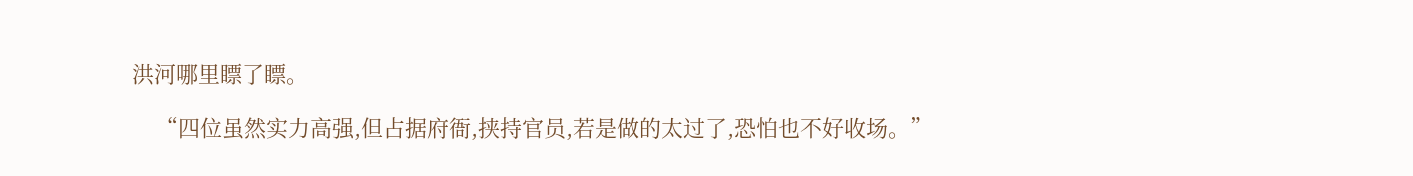洪河哪里瞟了瞟。

    “四位虽然实力高强,但占据府衙,挟持官员,若是做的太过了,恐怕也不好收场。”